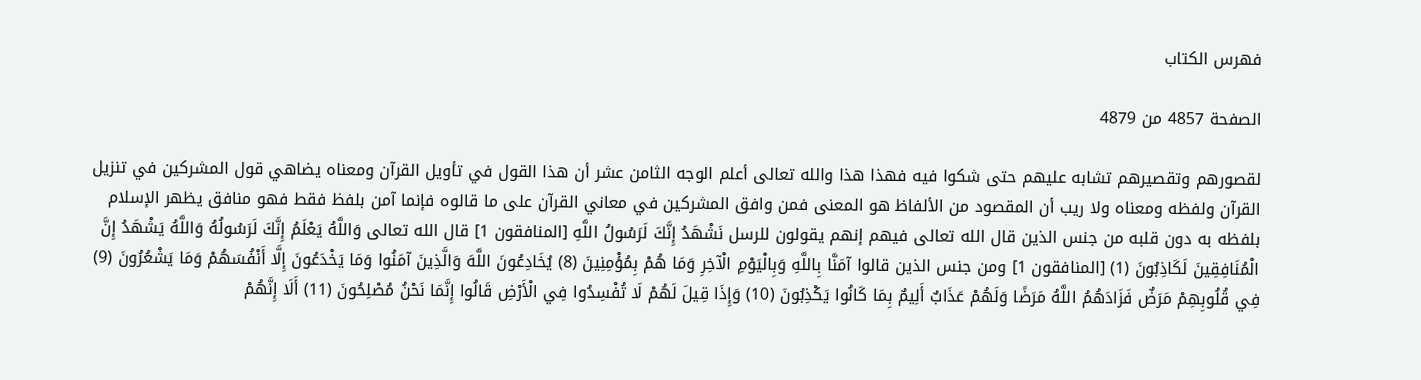فهرس الكتاب

الصفحة 4857 من 4879

لقصورهم وتقصيرهم تشابه عليهم حتى شكوا فيه فهذا هذا والله تعالى أعلم الوجه الثامن عشر أن هذا القول في تأويل القرآن ومعناه يضاهي قول المشركين في تنزيل القرآن ولفظه ومعناه ولا ريب أن المقصود من الألفاظ هو المعنى فمن وافق المشركين في معاني القرآن على ما قالوه فإنما آمن بلفظ فقط فهو منافق يظهر الإسلام بلفظه به دون قلبه من جنس الذين قال الله تعالى فيهم إنهم يقولون للرسل نَشْهَدُ إِنَّكَ لَرَسُولُ اللَّهِ [المنافقون 1] قال الله تعالى وَاللَّهُ يَعْلَمُ إِنَّكَ لَرَسُولُهُ وَاللَّهُ يَشْهَدُ إِنَّ الْمُنَافِقِينَ لَكَاذِبُونَ (1) [المنافقون 1] ومن جنس الذين قالوا آمَنَّا بِاللَّهِ وَبِالْيَوْمِ الْآخِرِ وَمَا هُمْ بِمُؤْمِنِينَ (8) يُخَادِعُونَ اللَّهَ وَالَّذِينَ آمَنُوا وَمَا يَخْدَعُونَ إِلَّا أَنْفُسَهُمْ وَمَا يَشْعُرُونَ (9) فِي قُلُوبِهِمْ مَرَضٌ فَزَادَهُمُ اللَّهُ مَرَضًا وَلَهُمْ عَذَابٌ أَلِيمٌ بِمَا كَانُوا يَكْذِبُونَ (10) وَإِذَا قِيلَ لَهُمْ لَا تُفْسِدُوا فِي الْأَرْضِ قَالُوا إِنَّمَا نَحْنُ مُصْلِحُونَ (11) أَلَا إِنَّهُمْ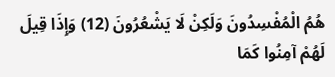هُمُ الْمُفْسِدُونَ وَلَكِنْ لَا يَشْعُرُونَ (12) وَإِذَا قِيلَ لَهُمْ آمِنُوا كَمَا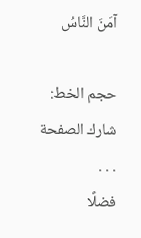آمَنَ النَّاسُ

حجم الخط:
شارك الصفحة
. . .
فضلًا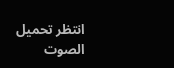انتظر تحميل الصوت